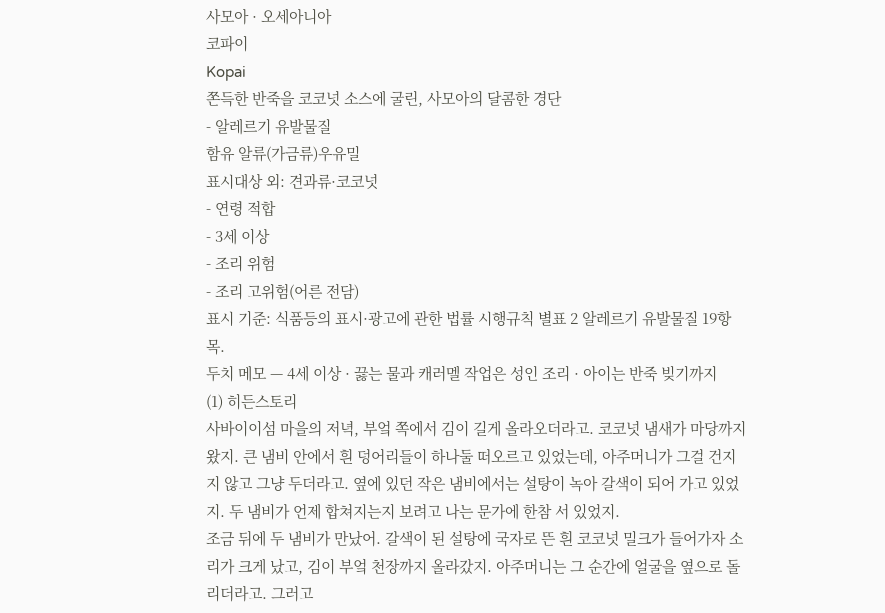사모아 · 오세아니아
코파이
Kopai
쫀득한 반죽을 코코넛 소스에 굴린, 사모아의 달콤한 경단
- 알레르기 유발물질
함유 알류(가금류)우유밀
표시대상 외: 견과류·코코넛
- 연령 적합
- 3세 이상
- 조리 위험
- 조리 고위험(어른 전담)
표시 기준: 식품등의 표시·광고에 관한 법률 시행규칙 별표 2 알레르기 유발물질 19항목.
두치 메모 — 4세 이상 · 끓는 물과 캐러멜 작업은 성인 조리 · 아이는 반죽 빚기까지
(1) 히든스토리
사바이이섬 마을의 저녁, 부엌 쪽에서 김이 길게 올라오더라고. 코코넛 냄새가 마당까지 왔지. 큰 냄비 안에서 흰 덩어리들이 하나둘 떠오르고 있었는데, 아주머니가 그걸 건지지 않고 그냥 두더라고. 옆에 있던 작은 냄비에서는 설탕이 녹아 갈색이 되어 가고 있었지. 두 냄비가 언제 합쳐지는지 보려고 나는 문가에 한참 서 있었지.
조금 뒤에 두 냄비가 만났어. 갈색이 된 설탕에 국자로 뜬 흰 코코넛 밀크가 들어가자 소리가 크게 났고, 김이 부엌 천장까지 올라갔지. 아주머니는 그 순간에 얼굴을 옆으로 돌리더라고. 그러고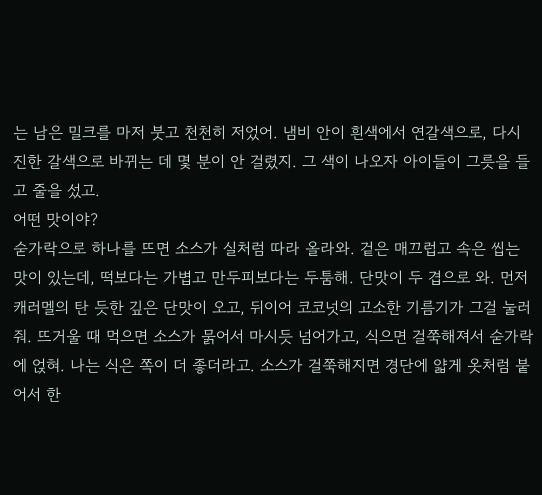는 남은 밀크를 마저 붓고 천천히 저었어. 냄비 안이 흰색에서 연갈색으로, 다시 진한 갈색으로 바뀌는 데 몇 분이 안 걸렸지. 그 색이 나오자 아이들이 그릇을 들고 줄을 섰고.
어떤 맛이야?
숟가락으로 하나를 뜨면 소스가 실처럼 따라 올라와. 겉은 매끄럽고 속은 씹는 맛이 있는데, 떡보다는 가볍고 만두피보다는 두툼해. 단맛이 두 겹으로 와. 먼저 캐러멜의 탄 듯한 깊은 단맛이 오고, 뒤이어 코코넛의 고소한 기름기가 그걸 눌러 줘. 뜨거울 때 먹으면 소스가 묽어서 마시듯 넘어가고, 식으면 걸쭉해져서 숟가락에 얹혀. 나는 식은 쪽이 더 좋더라고. 소스가 걸쭉해지면 경단에 얇게 옷처럼 붙어서 한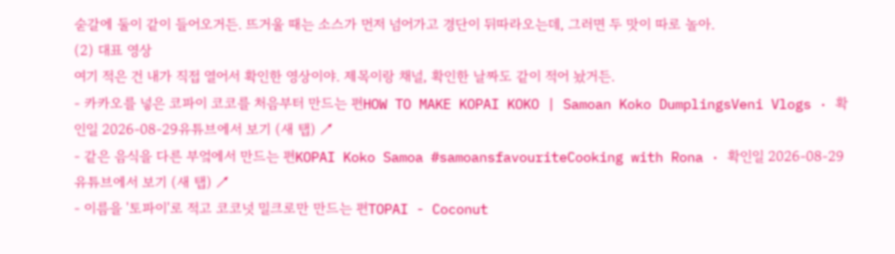숟갈에 둘이 같이 들어오거든. 뜨거울 때는 소스가 먼저 넘어가고 경단이 뒤따라오는데, 그러면 두 맛이 따로 놀아.
(2) 대표 영상
여기 적은 건 내가 직접 열어서 확인한 영상이야. 제목이랑 채널, 확인한 날짜도 같이 적어 놨거든.
- 카카오를 넣은 코파이 코코를 처음부터 만드는 편HOW TO MAKE KOPAI KOKO | Samoan Koko DumplingsVeni Vlogs · 확인일 2026-08-29유튜브에서 보기 (새 탭) ↗
- 같은 음식을 다른 부엌에서 만드는 편KOPAI Koko Samoa #samoansfavouriteCooking with Rona · 확인일 2026-08-29유튜브에서 보기 (새 탭) ↗
- 이름을 '토파이'로 적고 코코넛 밀크로만 만드는 편TOPAI - Coconut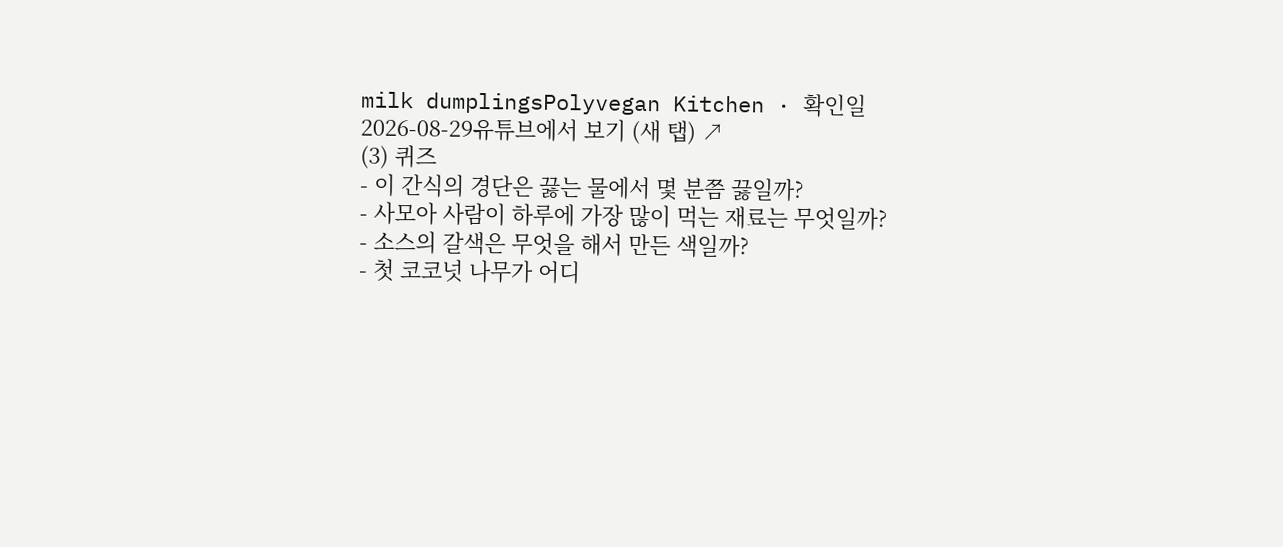milk dumplingsPolyvegan Kitchen · 확인일 2026-08-29유튜브에서 보기 (새 탭) ↗
(3) 퀴즈
- 이 간식의 경단은 끓는 물에서 몇 분쯤 끓일까?
- 사모아 사람이 하루에 가장 많이 먹는 재료는 무엇일까?
- 소스의 갈색은 무엇을 해서 만든 색일까?
- 첫 코코넛 나무가 어디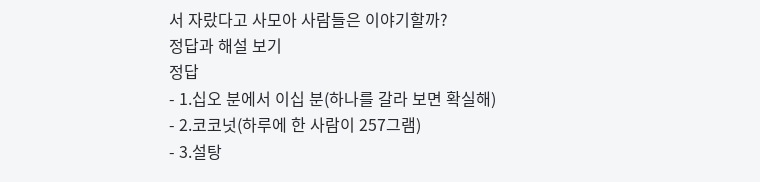서 자랐다고 사모아 사람들은 이야기할까?
정답과 해설 보기
정답
- 1.십오 분에서 이십 분(하나를 갈라 보면 확실해)
- 2.코코넛(하루에 한 사람이 257그램)
- 3.설탕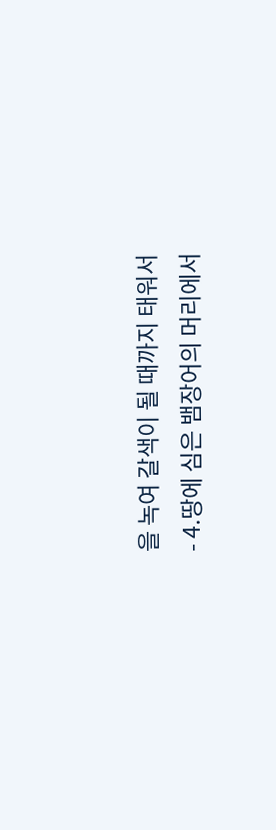을 녹여 갈색이 될 때까지 태워서
- 4.땅에 심은 뱀장어의 머리에서